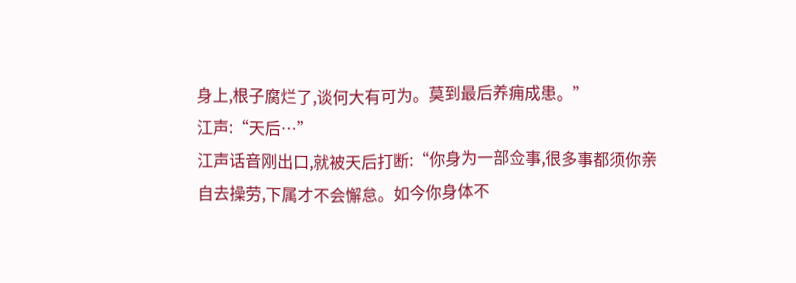身上,根子腐烂了,谈何大有可为。莫到最后养痈成患。”
江声:“天后…”
江声话音刚出口,就被天后打断:“你身为一部佥事,很多事都须你亲自去操劳,下属才不会懈怠。如今你身体不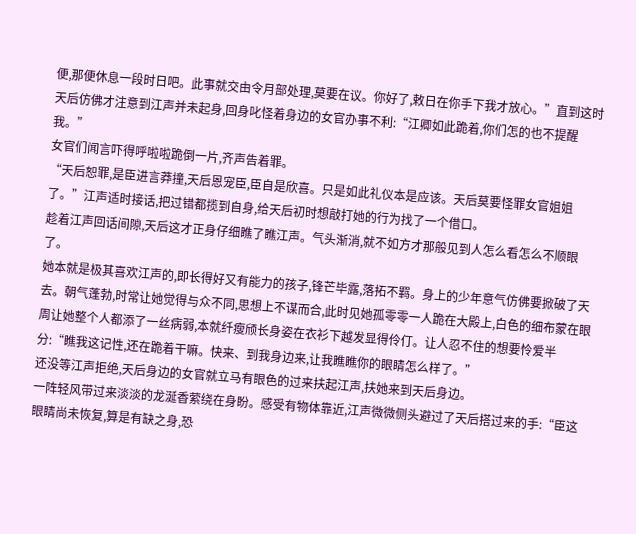便,那便休息一段时日吧。此事就交由令月部处理,莫要在议。你好了,敕日在你手下我才放心。”直到这时天后仿佛才注意到江声并未起身,回身叱怪着身边的女官办事不利:“江卿如此跪着,你们怎的也不提醒我。”
女官们闻言吓得呼啦啦跪倒一片,齐声告着罪。
“天后恕罪,是臣进言莽撞,天后恩宠臣,臣自是欣喜。只是如此礼仪本是应该。天后莫要怪罪女官姐姐了。”江声适时接话,把过错都揽到自身,给天后初时想敲打她的行为找了一个借口。
趁着江声回话间隙,天后这才正身仔细瞧了瞧江声。气头渐消,就不如方才那般见到人怎么看怎么不顺眼了。
她本就是极其喜欢江声的,即长得好又有能力的孩子,锋芒毕露,落拓不羁。身上的少年意气仿佛要掀破了天去。朝气蓬勃,时常让她觉得与众不同,思想上不谋而合,此时见她孤零零一人跪在大殿上,白色的细布蒙在眼周让她整个人都添了一丝病弱,本就纤瘦颀长身姿在衣衫下越发显得伶仃。让人忍不住的想要怜爱半分:“瞧我这记性,还在跪着干嘛。快来、到我身边来,让我瞧瞧你的眼睛怎么样了。”
还没等江声拒绝,天后身边的女官就立马有眼色的过来扶起江声,扶她来到天后身边。
一阵轻风带过来淡淡的龙涎香萦绕在身盼。感受有物体靠近,江声微微侧头避过了天后搭过来的手:“臣这眼睛尚未恢复,算是有缺之身,恐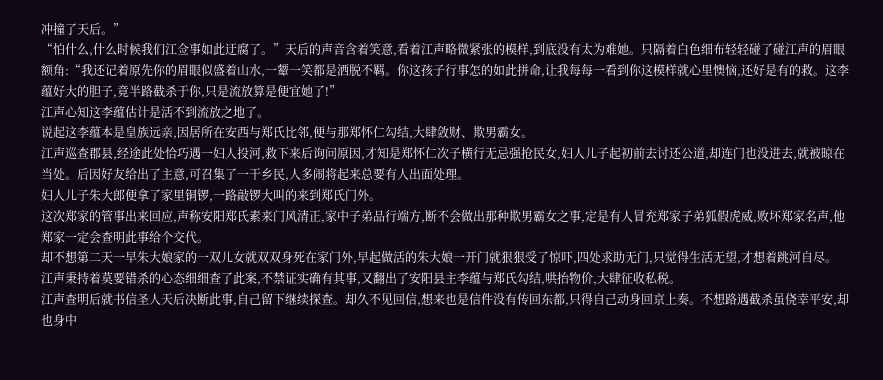冲撞了天后。”
“怕什么,什么时候我们江佥事如此迂腐了。”天后的声音含着笑意,看着江声略微紧张的模样,到底没有太为难她。只隔着白色细布轻轻碰了碰江声的眉眼额角:“我还记着原先你的眉眼似盛着山水,一颦一笑都是洒脱不羁。你这孩子行事怎的如此拼命,让我每每一看到你这模样就心里懊恼,还好是有的救。这李蕴好大的胆子,竟半路截杀于你,只是流放算是便宜她了!”
江声心知这李蕴估计是活不到流放之地了。
说起这李蕴本是皇族远亲,因居所在安西与郑氏比邻,便与那郑怀仁勾结,大肆敛财、欺男霸女。
江声巡查郡县,经途此处恰巧遇一妇人投河,救下来后询问原因,才知是郑怀仁次子横行无忌强抢民女,妇人儿子起初前去讨还公道,却连门也没进去,就被晾在当处。后因好友给出了主意,可召集了一干乡民,人多闹将起来总要有人出面处理。
妇人儿子朱大郎便拿了家里铜锣,一路敲锣大叫的来到郑氏门外。
这次郑家的管事出来回应,声称安阳郑氏素来门风清正,家中子弟品行端方,断不会做出那种欺男霸女之事,定是有人冒充郑家子弟狐假虎威,败坏郑家名声,他郑家一定会查明此事给个交代。
却不想第二天一早朱大娘家的一双儿女就双双身死在家门外,早起做活的朱大娘一开门就狠狠受了惊吓,四处求助无门,只觉得生活无望,才想着跳河自尽。
江声秉持着莫要错杀的心态细细查了此案,不禁证实确有其事,又翻出了安阳县主李蕴与郑氏勾结,哄抬物价,大肆征收私税。
江声查明后就书信圣人天后决断此事,自己留下继续探查。却久不见回信,想来也是信件没有传回东都,只得自己动身回京上奏。不想路遇截杀虽侥幸平安,却也身中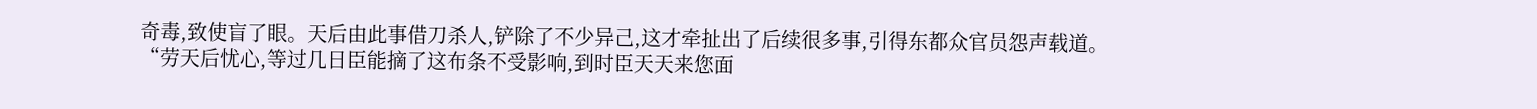奇毒,致使盲了眼。天后由此事借刀杀人,铲除了不少异己,这才牵扯出了后续很多事,引得东都众官员怨声载道。
“劳天后忧心,等过几日臣能摘了这布条不受影响,到时臣天天来您面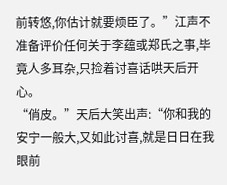前转悠,你估计就要烦臣了。”江声不准备评价任何关于李蕴或郑氏之事,毕竟人多耳杂,只捡着讨喜话哄天后开心。
“俏皮。”天后大笑出声:“你和我的安宁一般大,又如此讨喜,就是日日在我眼前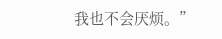我也不会厌烦。”